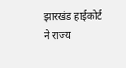झारखंड हाईकोर्ट ने राज्य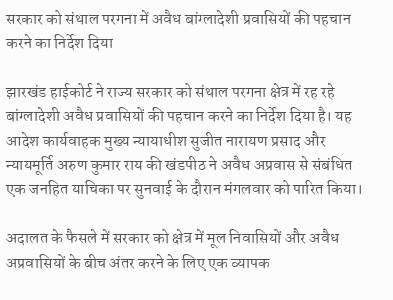सरकार को संथाल परगना में अवैध बांग्लादेशी प्रवासियों की पहचान करने का निर्देश दिया

झारखंड हाईकोर्ट ने राज्य सरकार को संथाल परगना क्षेत्र में रह रहे बांग्लादेशी अवैध प्रवासियों की पहचान करने का निर्देश दिया है। यह आदेश कार्यवाहक मुख्य न्यायाधीश सुजीत नारायण प्रसाद और न्यायमूर्ति अरुण कुमार राय की खंडपीठ ने अवैध अप्रवास से संबंधित एक जनहित याचिका पर सुनवाई के दौरान मंगलवार को पारित किया।

अदालत के फैसले में सरकार को क्षेत्र में मूल निवासियों और अवैध अप्रवासियों के बीच अंतर करने के लिए एक व्यापक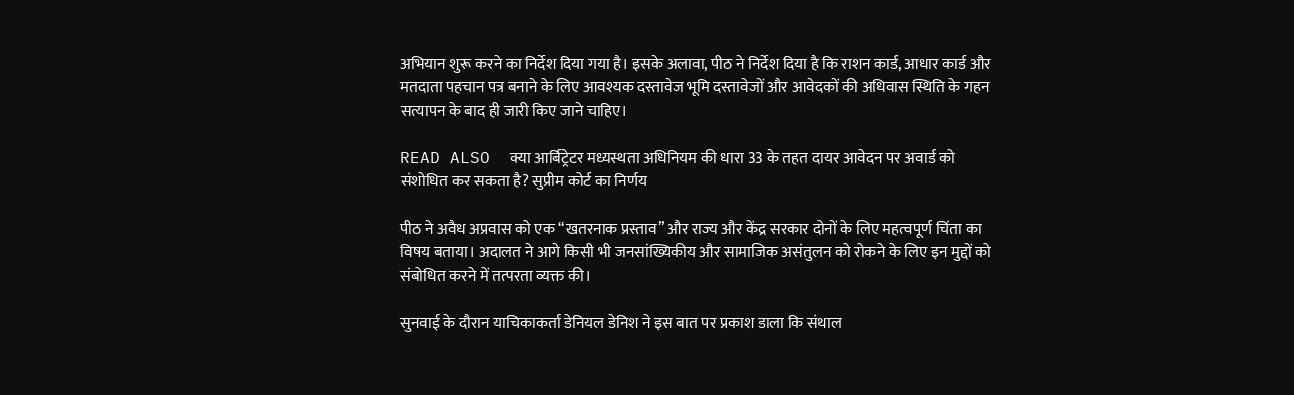अभियान शुरू करने का निर्देश दिया गया है। इसके अलावा, पीठ ने निर्देश दिया है कि राशन कार्ड, आधार कार्ड और मतदाता पहचान पत्र बनाने के लिए आवश्यक दस्तावेज भूमि दस्तावेजों और आवेदकों की अधिवास स्थिति के गहन सत्यापन के बाद ही जारी किए जाने चाहिए।

READ ALSO  क्या आर्बिट्रेटर मध्यस्थता अधिनियम की धारा 33 के तहत दायर आवेदन पर अवार्ड को संशोधित कर सकता है? सुप्रीम कोर्ट का निर्णय

पीठ ने अवैध अप्रवास को एक “खतरनाक प्रस्ताव” और राज्य और केंद्र सरकार दोनों के लिए महत्वपूर्ण चिंता का विषय बताया। अदालत ने आगे किसी भी जनसांख्यिकीय और सामाजिक असंतुलन को रोकने के लिए इन मुद्दों को संबोधित करने में तत्परता व्यक्त की।

सुनवाई के दौरान याचिकाकर्ता डेनियल डेनिश ने इस बात पर प्रकाश डाला कि संथाल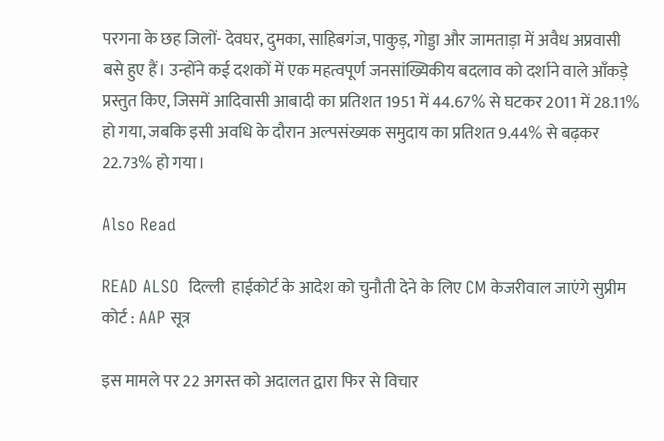परगना के छह जिलों- देवघर, दुमका, साहिबगंज, पाकुड़, गोड्डा और जामताड़ा में अवैध अप्रवासी बसे हुए हैं। उन्होंने कई दशकों में एक महत्वपूर्ण जनसांख्यिकीय बदलाव को दर्शाने वाले आँकड़े प्रस्तुत किए, जिसमें आदिवासी आबादी का प्रतिशत 1951 में 44.67% से घटकर 2011 में 28.11% हो गया, जबकि इसी अवधि के दौरान अल्पसंख्यक समुदाय का प्रतिशत 9.44% से बढ़कर 22.73% हो गया।

Also Read

READ ALSO  दिल्ली  हाईकोर्ट के आदेश को चुनौती देने के लिए CM केजरीवाल जाएंगे सुप्रीम कोर्ट : AAP सूत्र

इस मामले पर 22 अगस्त को अदालत द्वारा फिर से विचार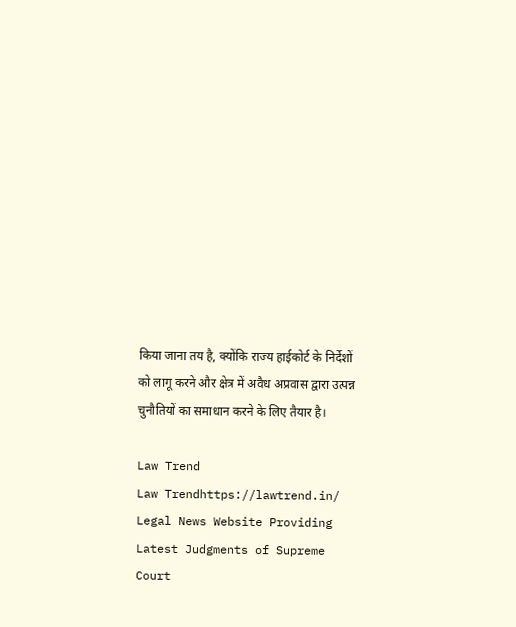किया जाना तय है, क्योंकि राज्य हाईकोर्ट के निर्देशों को लागू करने और क्षेत्र में अवैध अप्रवास द्वारा उत्पन्न चुनौतियों का समाधान करने के लिए तैयार है।

Law Trend
Law Trendhttps://lawtrend.in/
Legal News Website Providing Latest Judgments of Supreme Court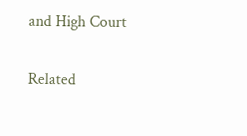and High Court

Related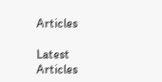Articles

Latest Articles